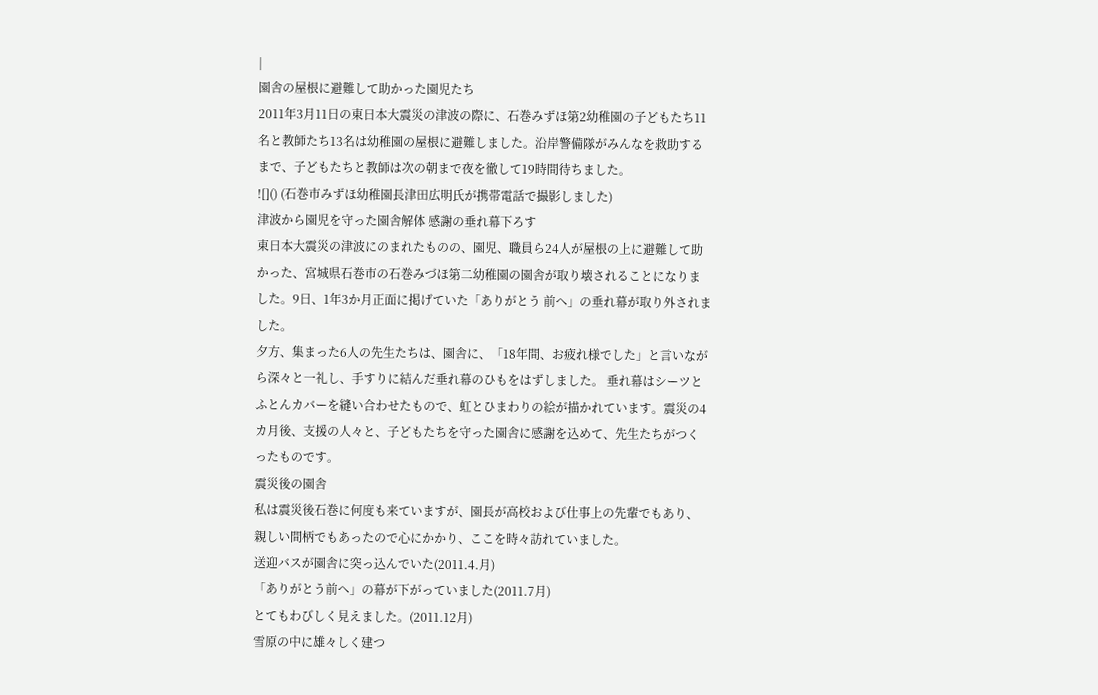|
園舎の屋根に避難して助かった園児たち
2011年3月11日の東日本大震災の津波の際に、石巻みずほ第2幼稚園の子どもたち11名と教師たち13名は幼稚園の屋根に避難しました。沿岸警備隊がみんなを救助するまで、子どもたちと教師は次の朝まで夜を徹して19時間待ちました。
![]() (石巻市みずほ幼稚園長津田広明氏が携帯電話で撮影しました)
津波から園児を守った園舎解体 感謝の垂れ幕下ろす
東日本大震災の津波にのまれたものの、園児、職員ら24人が屋根の上に避難して助かった、宮城県石巻市の石巻みづほ第二幼稚園の園舎が取り壊されることになりました。9日、1年3か月正面に掲げていた「ありがとう 前へ」の垂れ幕が取り外されました。
夕方、集まった6人の先生たちは、園舎に、「18年間、お疲れ様でした」と言いながら深々と一礼し、手すりに結んだ垂れ幕のひもをはずしました。 垂れ幕はシーツとふとんカバーを縫い合わせたもので、虹とひまわりの絵が描かれています。震災の4カ月後、支援の人々と、子どもたちを守った園舎に感謝を込めて、先生たちがつくったものです。
震災後の園舎
私は震災後石巻に何度も来ていますが、園長が高校および仕事上の先輩でもあり、親しい間柄でもあったので心にかかり、ここを時々訪れていました。
送迎バスが園舎に突っ込んでいた(2011.4.月)
「ありがとう前へ」の幕が下がっていました(2011.7月)
とてもわびしく見えました。(2011.12月)
雪原の中に雄々しく建つ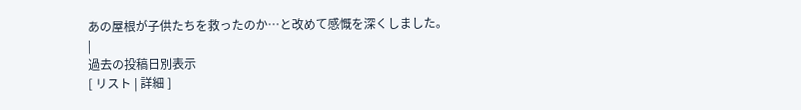あの屋根が子供たちを救ったのか…と改めて感慨を深くしました。
|
過去の投稿日別表示
[ リスト | 詳細 ]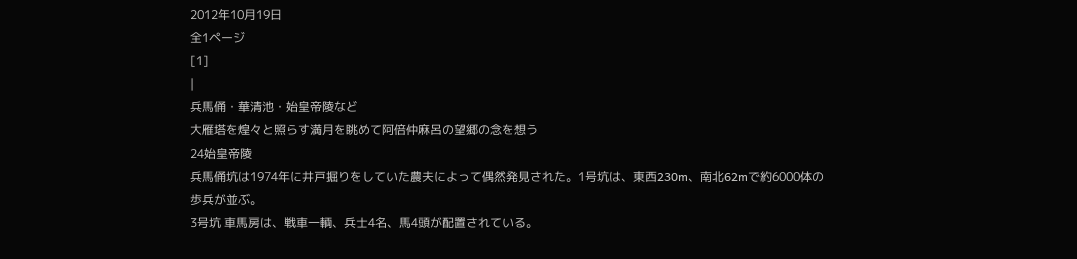2012年10月19日
全1ページ
[1]
|
兵馬俑・華清池・始皇帝陵など
大雁塔を煌々と照らす満月を眺めて阿倍仲麻呂の望郷の念を想う
24始皇帝陵
兵馬俑坑は1974年に井戸掘りをしていた農夫によって偶然発見された。1号坑は、東西230m、南北62mで約6000体の歩兵が並ぶ。
3号坑 車馬房は、戦車一輌、兵士4名、馬4頭が配置されている。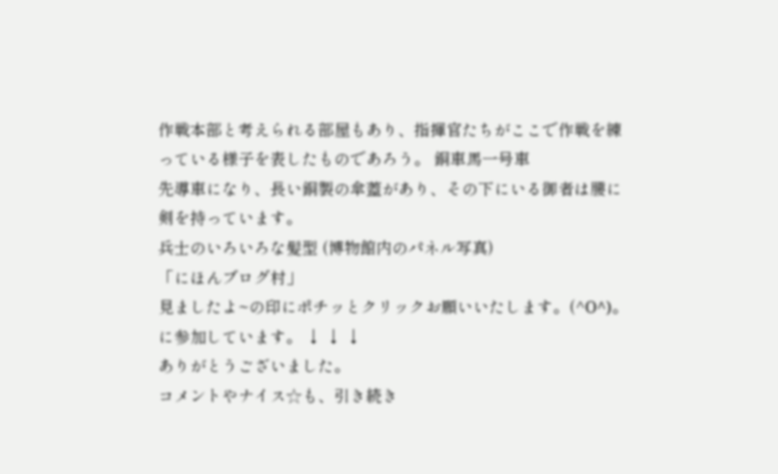作戦本部と考えられる部屋もあり、指揮官たちがここで作戦を練っている様子を表したものであろう。 銅車馬一号車
先導車になり、長い銅製の傘蓋があり、その下にいる御者は腰に剣を持っています。
兵士のいろいろな髪型 (博物館内のパネル写真)
「にほんブログ村」
見ましたよ~の印にポチッとクリックお願いいたします。(^O^)。
に参加しています。 ↓ ↓ ↓
ありがとうございました。
コメントやナイス☆も、引き続き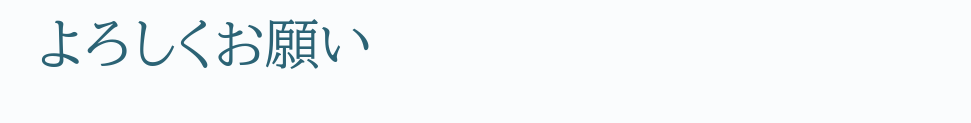よろしくお願い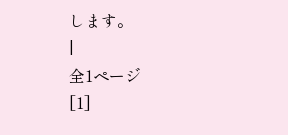します。
|
全1ページ
[1]